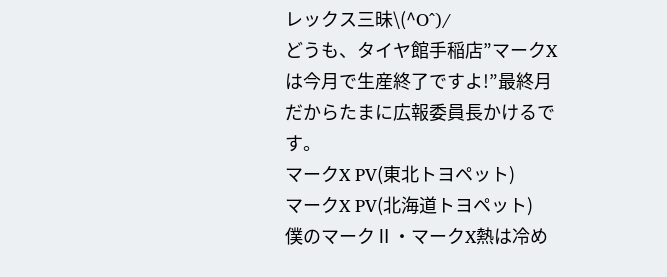レックス三昧\(^O^)/
どうも、タイヤ館手稲店”マークXは今月で生産終了ですよ!”最終月だからたまに広報委員長かけるです。
マークX PV(東北トヨペット)
マークX PV(北海道トヨペット)
僕のマークⅡ・マークX熱は冷め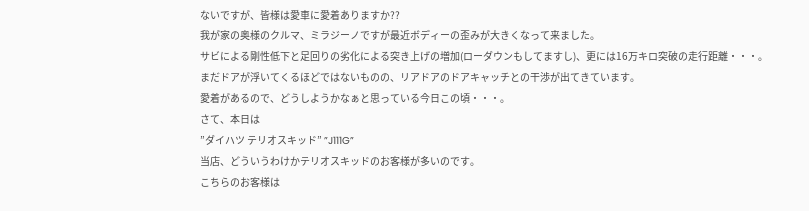ないですが、皆様は愛車に愛着ありますか??
我が家の奥様のクルマ、ミラジーノですが最近ボディーの歪みが大きくなって来ました。
サビによる剛性低下と足回りの劣化による突き上げの増加(ローダウンもしてますし)、更には16万キロ突破の走行距離・・・。
まだドアが浮いてくるほどではないものの、リアドアのドアキャッチとの干渉が出てきています。
愛着があるので、どうしようかなぁと思っている今日この頃・・・。
さて、本日は
”ダイハツ テリオスキッド” ”J111G”
当店、どういうわけかテリオスキッドのお客様が多いのです。
こちらのお客様は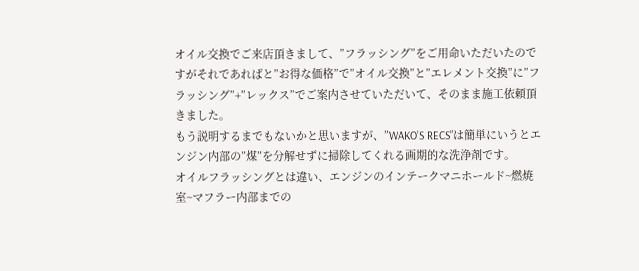オイル交換でご来店頂きまして、”フラッシング”をご用命いただいたのですがそれであればと”お得な価格”で”オイル交換”と”エレメント交換”に”フラッシング”+”レックス”でご案内させていただいて、そのまま施工依頼頂きました。
もう説明するまでもないかと思いますが、”WAKO’S RECS”は簡単にいうとエンジン内部の”煤”を分解せずに掃除してくれる画期的な洗浄剤です。
オイルフラッシングとは違い、エンジンのインテークマニホールド~燃焼室~マフラー内部までの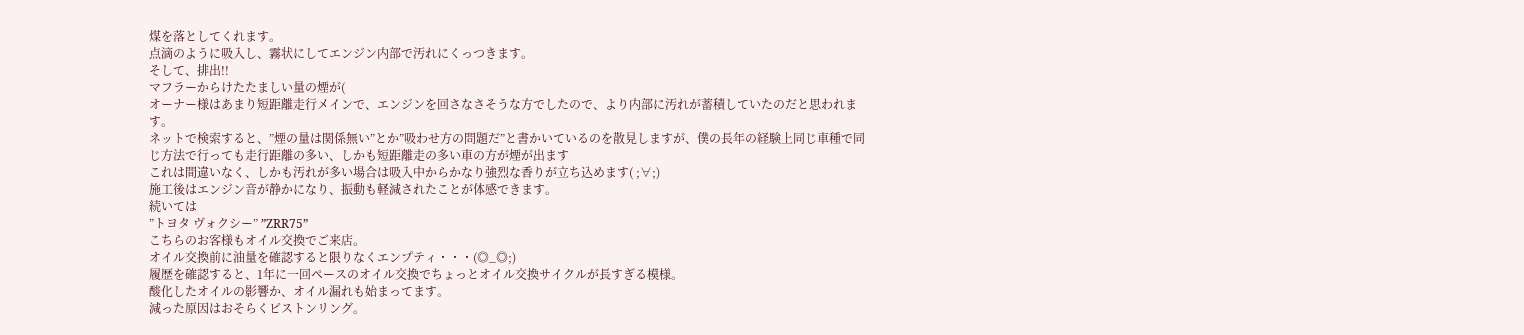煤を落としてくれます。
点滴のように吸入し、霧状にしてエンジン内部で汚れにくっつきます。
そして、排出!!
マフラーからけたたましい量の煙が(
オーナー様はあまり短距離走行メインで、エンジンを回さなさそうな方でしたので、より内部に汚れが蓄積していたのだと思われます。
ネットで検索すると、”煙の量は関係無い”とか”吸わせ方の問題だ”と書かいているのを散見しますが、僕の長年の経験上同じ車種で同じ方法で行っても走行距離の多い、しかも短距離走の多い車の方が煙が出ます
これは間違いなく、しかも汚れが多い場合は吸入中からかなり強烈な香りが立ち込めます( ;∀;)
施工後はエンジン音が静かになり、振動も軽減されたことが体感できます。
続いては
”トヨタ ヴォクシー” ”ZRR75”
こちらのお客様もオイル交換でご来店。
オイル交換前に油量を確認すると限りなくエンプティ・・・(◎_◎;)
履歴を確認すると、1年に一回ペースのオイル交換でちょっとオイル交換サイクルが長すぎる模様。
酸化したオイルの影響か、オイル漏れも始まってます。
減った原因はおそらくピストンリング。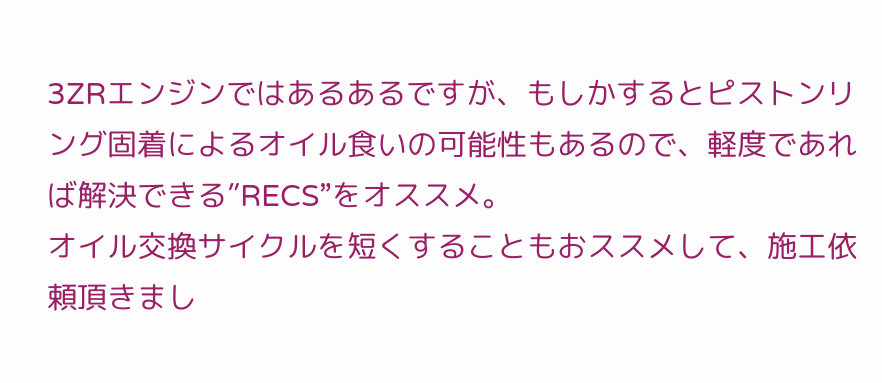3ZRエンジンではあるあるですが、もしかするとピストンリング固着によるオイル食いの可能性もあるので、軽度であれば解決できる”RECS”をオススメ。
オイル交換サイクルを短くすることもおススメして、施工依頼頂きまし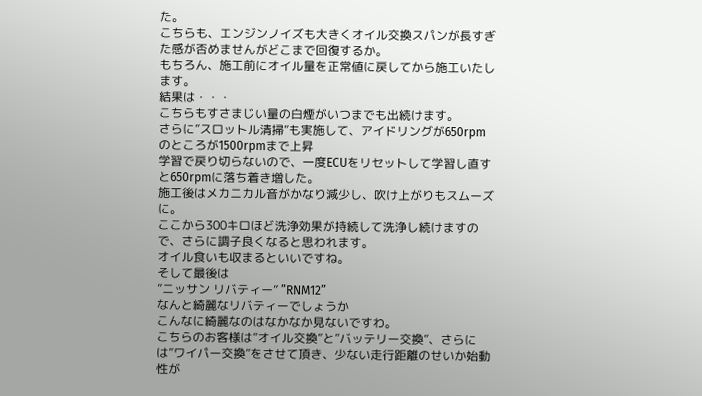た。
こちらも、エンジンノイズも大きくオイル交換スパンが長すぎた感が否めませんがどこまで回復するか。
もちろん、施工前にオイル量を正常値に戻してから施工いたします。
結果は・・・
こちらもすさまじい量の白煙がいつまでも出続けます。
さらに”スロットル清掃”も実施して、アイドリングが650rpmのところが1500rpmまで上昇
学習で戻り切らないので、一度ECUをリセットして学習し直すと650rpmに落ち着き増した。
施工後はメカニカル音がかなり減少し、吹け上がりもスムーズに。
ここから300キロほど洗浄効果が持続して洗浄し続けますので、さらに調子良くなると思われます。
オイル食いも収まるといいですね。
そして最後は
”ニッサン リバティー” ”RNM12”
なんと綺麗なリバティーでしょうか
こんなに綺麗なのはなかなか見ないですわ。
こちらのお客様は”オイル交換”と”バッテリー交換”、さらには”ワイパー交換”をさせて頂き、少ない走行距離のせいか始動性が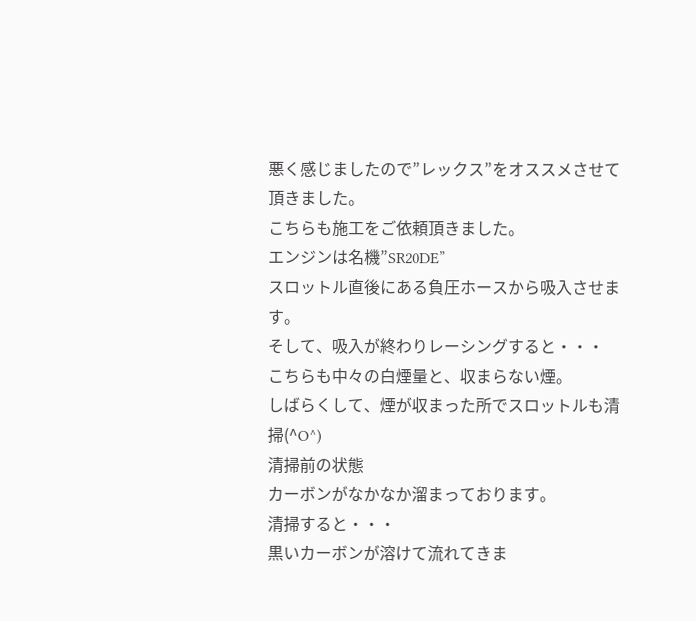悪く感じましたので”レックス”をオススメさせて頂きました。
こちらも施工をご依頼頂きました。
エンジンは名機”SR20DE”
スロットル直後にある負圧ホースから吸入させます。
そして、吸入が終わりレーシングすると・・・
こちらも中々の白煙量と、収まらない煙。
しばらくして、煙が収まった所でスロットルも清掃(^O^)
清掃前の状態
カーボンがなかなか溜まっております。
清掃すると・・・
黒いカーボンが溶けて流れてきま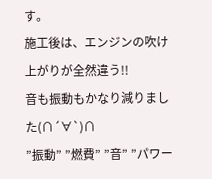す。
施工後は、エンジンの吹け上がりが全然違う!!
音も振動もかなり減りました(∩´∀`)∩
”振動” ”燃費” ”音” ”パワー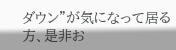ダウン”が気になって居る方、是非お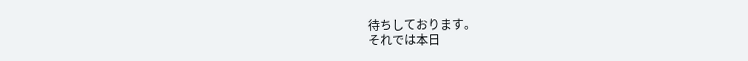待ちしております。
それでは本日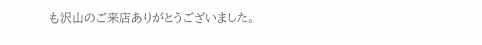も沢山のご来店ありがとうございました。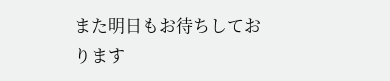また明日もお待ちしております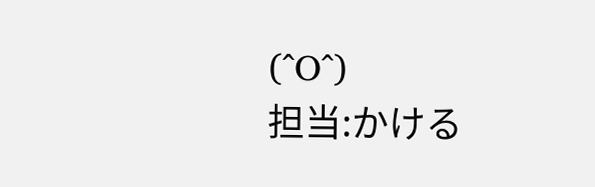(^O^)
担当:かける